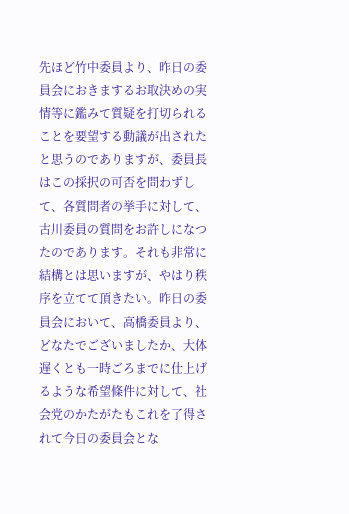先ほど竹中委員より、昨日の委員会におきまするお取決めの実情等に鑑みて質疑を打切られることを要望する動議が出されたと思うのでありますが、委員長はこの採択の可否を問わずして、各質問者の挙手に対して、古川委員の質問をお許しになつたのであります。それも非常に結構とは思いますが、やはり秩序を立てて頂きたい。昨日の委員会において、高橋委員より、どなたでございましたか、大体遅くとも一時ごろまでに仕上げるような希望條件に対して、社会党のかたがたもこれを了得されて今日の委員会とな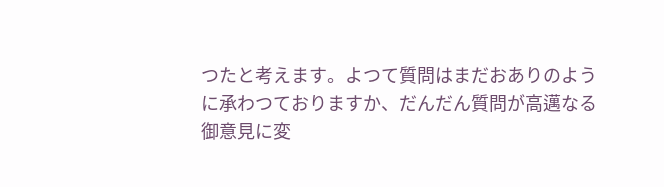つたと考えます。よつて質問はまだおありのように承わつておりますか、だんだん質問が高邁なる御意見に変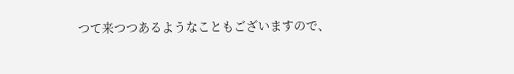つて来つつあるようなこともございますので、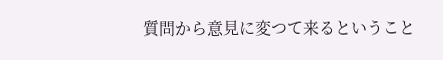質問から意見に変つて来るということ